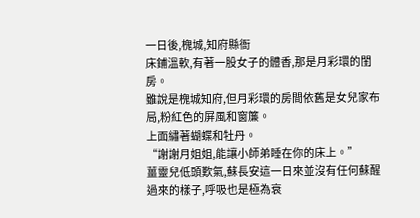一日後,槐城,知府縣衙
床鋪溫軟,有著一股女子的體香,那是月彩環的閨房。
雖說是槐城知府,但月彩環的房間依舊是女兒家布局,粉紅色的屏風和窗簾。
上面繡著蝴蝶和牡丹。
“謝謝月姐姐,能讓小師弟睡在你的床上。”
薑靈兒低頭歎氣,蘇長安這一日來並沒有任何蘇醒過來的樣子,呼吸也是極為衰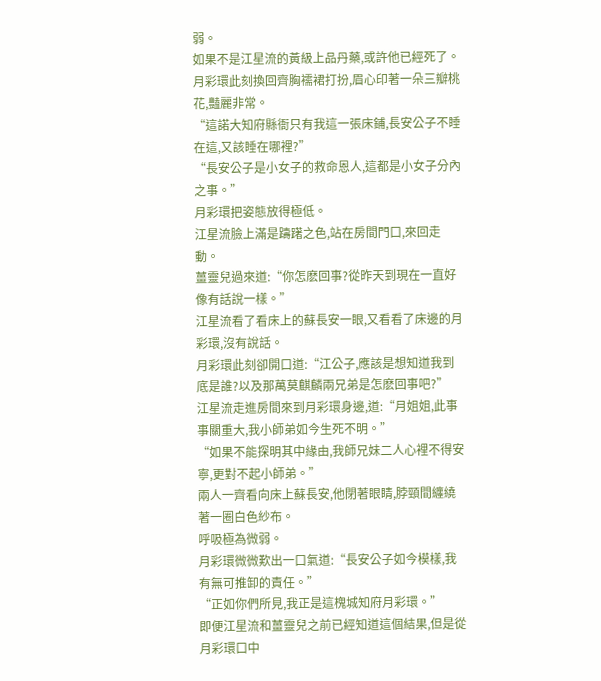弱。
如果不是江星流的黃級上品丹藥,或許他已經死了。
月彩環此刻換回齊胸襦裙打扮,眉心印著一朵三瓣桃花,豔麗非常。
“這諾大知府縣衙只有我這一張床鋪,長安公子不睡在這,又該睡在哪裡?”
“長安公子是小女子的救命恩人,這都是小女子分內之事。”
月彩環把姿態放得極低。
江星流臉上滿是躊躇之色,站在房間門口,來回走動。
薑靈兒過來道:“你怎麽回事?從昨天到現在一直好像有話說一樣。”
江星流看了看床上的蘇長安一眼,又看看了床邊的月彩環,沒有說話。
月彩環此刻卻開口道:“江公子,應該是想知道我到底是誰?以及那萬莫麒麟兩兄弟是怎麽回事吧?”
江星流走進房間來到月彩環身邊,道:“月姐姐,此事事關重大,我小師弟如今生死不明。”
“如果不能探明其中緣由,我師兄妹二人心裡不得安寧,更對不起小師弟。”
兩人一齊看向床上蘇長安,他閉著眼睛,脖頸間纏繞著一圈白色紗布。
呼吸極為微弱。
月彩環微微歎出一口氣道:“長安公子如今模樣,我有無可推卸的責任。”
“正如你們所見,我正是這槐城知府月彩環。”
即便江星流和薑靈兒之前已經知道這個結果,但是從月彩環口中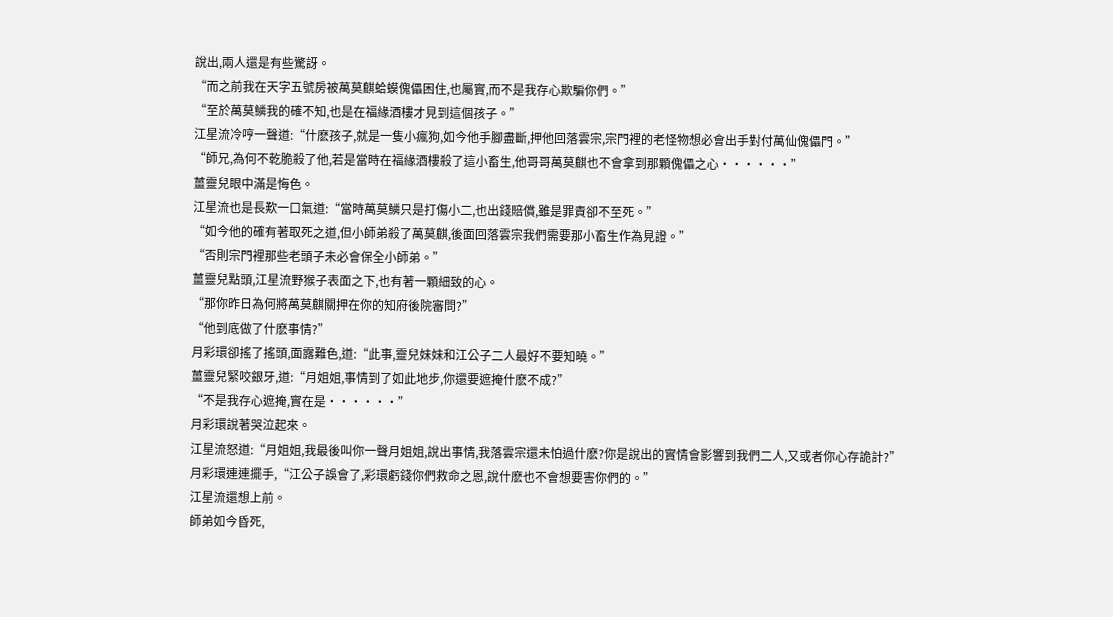說出,兩人還是有些驚訝。
“而之前我在天字五號房被萬莫麒蛤蟆傀儡困住,也屬實,而不是我存心欺騙你們。”
“至於萬莫鱗我的確不知,也是在福緣酒樓才見到這個孩子。”
江星流冷哼一聲道:“什麽孩子,就是一隻小瘋狗,如今他手腳盡斷,押他回落雲宗,宗門裡的老怪物想必會出手對付萬仙傀儡門。”
“師兄,為何不乾脆殺了他,若是當時在福緣酒樓殺了這小畜生,他哥哥萬莫麒也不會拿到那顆傀儡之心······”
薑靈兒眼中滿是悔色。
江星流也是長歎一口氣道:“當時萬莫鱗只是打傷小二,也出錢賠償,雖是罪責卻不至死。”
“如今他的確有著取死之道,但小師弟殺了萬莫麒,後面回落雲宗我們需要那小畜生作為見證。”
“否則宗門裡那些老頭子未必會保全小師弟。”
薑靈兒點頭,江星流野猴子表面之下,也有著一顆細致的心。
“那你昨日為何將萬莫麒關押在你的知府後院審問?”
“他到底做了什麽事情?”
月彩環卻搖了搖頭,面露難色,道:“此事,靈兒妹妹和江公子二人最好不要知曉。”
薑靈兒緊咬銀牙,道:“月姐姐,事情到了如此地步,你還要遮掩什麽不成?”
“不是我存心遮掩,實在是······”
月彩環說著哭泣起來。
江星流怒道:“月姐姐,我最後叫你一聲月姐姐,說出事情,我落雲宗還未怕過什麽?你是說出的實情會影響到我們二人,又或者你心存詭計?”
月彩環連連擺手,“江公子誤會了,彩環虧錢你們救命之恩,說什麽也不會想要害你們的。”
江星流還想上前。
師弟如今昏死,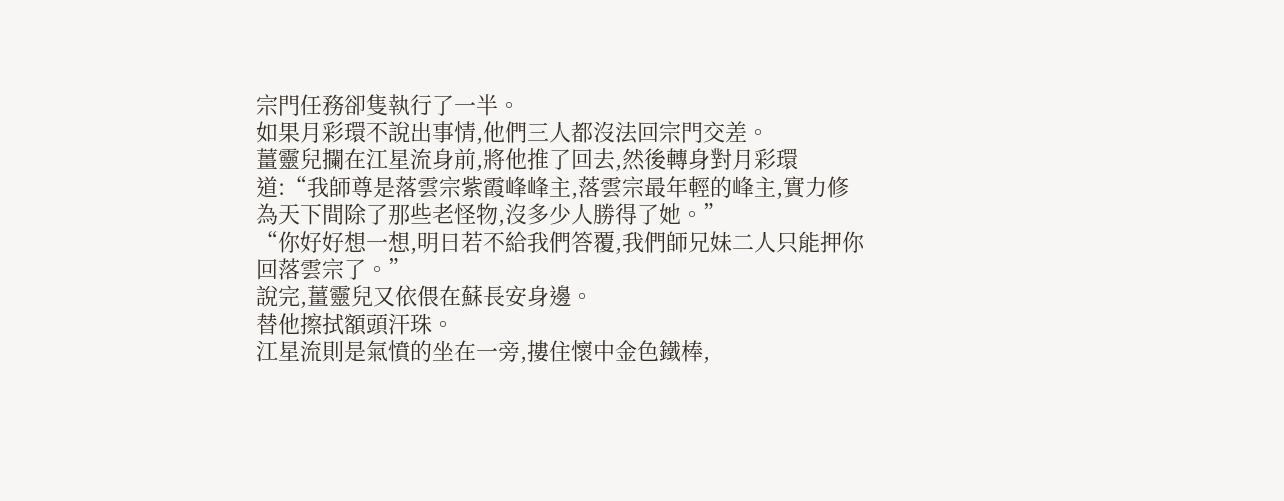宗門任務卻隻執行了一半。
如果月彩環不說出事情,他們三人都沒法回宗門交差。
薑靈兒攔在江星流身前,將他推了回去,然後轉身對月彩環道:“我師尊是落雲宗紫霞峰峰主,落雲宗最年輕的峰主,實力修為天下間除了那些老怪物,沒多少人勝得了她。”
“你好好想一想,明日若不給我們答覆,我們師兄妹二人只能押你回落雲宗了。”
說完,薑靈兒又依偎在蘇長安身邊。
替他擦拭額頭汗珠。
江星流則是氣憤的坐在一旁,摟住懷中金色鐵棒,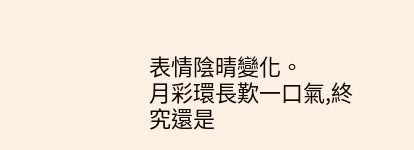表情陰晴變化。
月彩環長歎一口氣,終究還是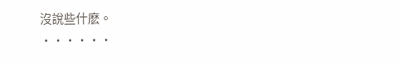沒說些什麽。
······